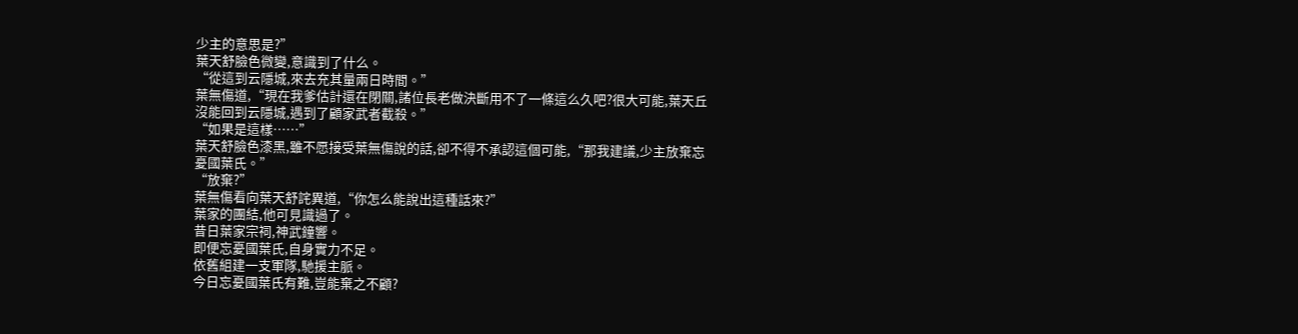少主的意思是?”
葉天舒臉色微變,意識到了什么。
“從這到云隱城,來去充其量兩日時間。”
葉無傷道,“現在我爹估計還在閉關,諸位長老做決斷用不了一條這么久吧?很大可能,葉天丘沒能回到云隱城,遇到了顧家武者截殺。”
“如果是這樣……”
葉天舒臉色漆黑,雖不愿接受葉無傷說的話,卻不得不承認這個可能,“那我建議,少主放棄忘憂國葉氏。”
“放棄?”
葉無傷看向葉天舒詫異道,“你怎么能說出這種話來?”
葉家的團結,他可見識過了。
昔日葉家宗祠,神武鐘響。
即便忘憂國葉氏,自身實力不足。
依舊組建一支軍隊,馳援主脈。
今日忘憂國葉氏有難,豈能棄之不顧?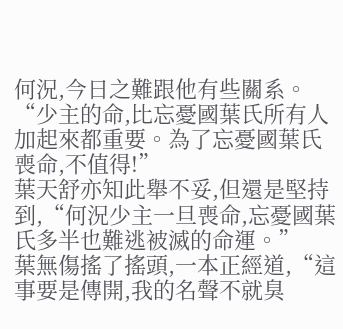何況,今日之難跟他有些關系。
“少主的命,比忘憂國葉氏所有人加起來都重要。為了忘憂國葉氏喪命,不值得!”
葉天舒亦知此舉不妥,但還是堅持到,“何況少主一旦喪命,忘憂國葉氏多半也難逃被滅的命運。”
葉無傷搖了搖頭,一本正經道,“這事要是傳開,我的名聲不就臭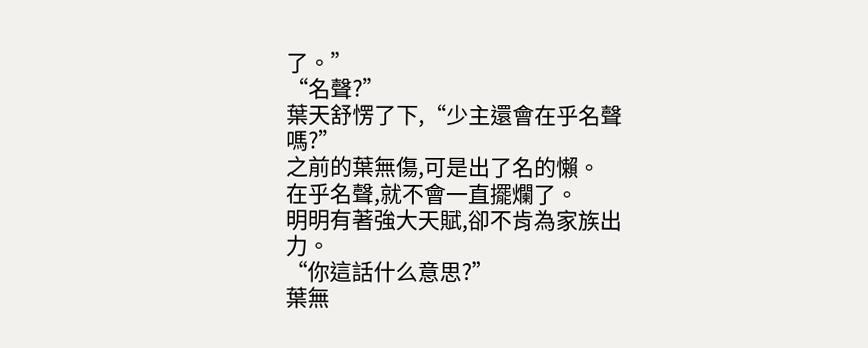了。”
“名聲?”
葉天舒愣了下,“少主還會在乎名聲嗎?”
之前的葉無傷,可是出了名的懶。
在乎名聲,就不會一直擺爛了。
明明有著強大天賦,卻不肯為家族出力。
“你這話什么意思?”
葉無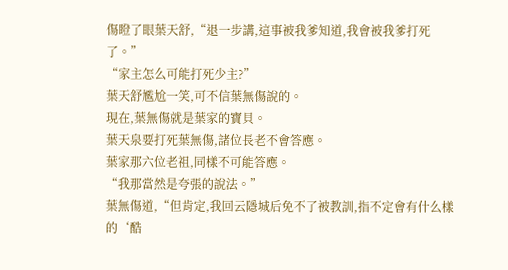傷瞪了眼葉天舒,“退一步講,這事被我爹知道,我會被我爹打死了。”
“家主怎么可能打死少主?”
葉天舒尷尬一笑,可不信葉無傷說的。
現在,葉無傷就是葉家的寶貝。
葉天泉要打死葉無傷,諸位長老不會答應。
葉家那六位老祖,同樣不可能答應。
“我那當然是夸張的說法。”
葉無傷道,“但肯定,我回云隱城后免不了被教訓,指不定會有什么樣的‘酷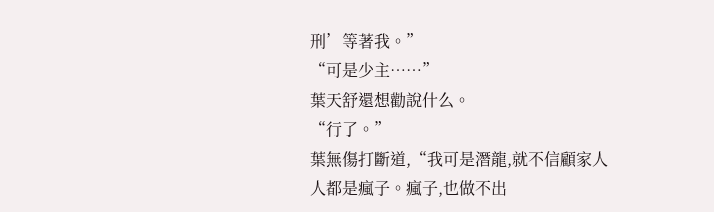刑’等著我。”
“可是少主……”
葉天舒還想勸說什么。
“行了。”
葉無傷打斷道,“我可是潛龍,就不信顧家人人都是瘋子。瘋子,也做不出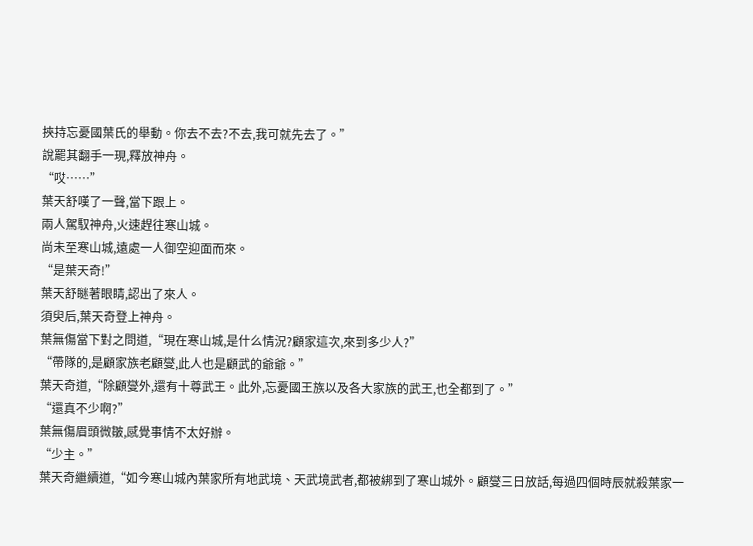挾持忘憂國葉氏的舉動。你去不去?不去,我可就先去了。”
說罷其翻手一現,釋放神舟。
“哎……”
葉天舒嘆了一聲,當下跟上。
兩人駕馭神舟,火速趕往寒山城。
尚未至寒山城,遠處一人御空迎面而來。
“是葉天奇!”
葉天舒瞇著眼睛,認出了來人。
須臾后,葉天奇登上神舟。
葉無傷當下對之問道,“現在寒山城,是什么情況?顧家這次,來到多少人?”
“帶隊的,是顧家族老顧燮,此人也是顧武的爺爺。”
葉天奇道,“除顧燮外,還有十尊武王。此外,忘憂國王族以及各大家族的武王,也全都到了。”
“還真不少啊?”
葉無傷眉頭微皺,感覺事情不太好辦。
“少主。”
葉天奇繼續道,“如今寒山城內葉家所有地武境、天武境武者,都被綁到了寒山城外。顧燮三日放話,每過四個時辰就殺葉家一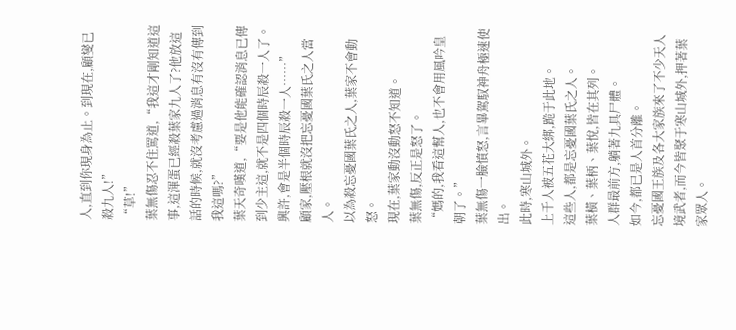人,直到你現身為止。到現在,顧燮已殺九人!”
“草!”
葉無傷忍不住罵道,“我這才剛知道這事,這渾蛋已經殺葉家九人了?他放這話的時候,就沒考慮過消息有沒有傳到我這嗎?”
葉天奇嘆道,“要是他能確認消息已傳到少主這,就不是四個時辰殺一人了。興許,會是半個時辰殺一人……”
顧家,壓根就沒把忘憂國葉氏之人當人。
以為殺忘憂國葉氏之人,葉家不會動怒。
現在,葉家動沒動怒不知道。
葉無傷,反正是怒了。
“媽的,我看這幫人,也不會用風吟皇朝了。”
葉無傷一臉憤怒,言畢駕馭神舟極速使出。
此時,寒山城外。
上千人被五花大綁,跪于此地。
這些人,都是忘憂國葉氏之人。
葉橫、葉柄、葉悅,皆在其列。
人群最前方,躺著九具尸體。
如今,都已是人首分離。
忘憂國王族及各大家族來了不少天人境武者,而今皆聚于寒山城外,押著葉家眾人。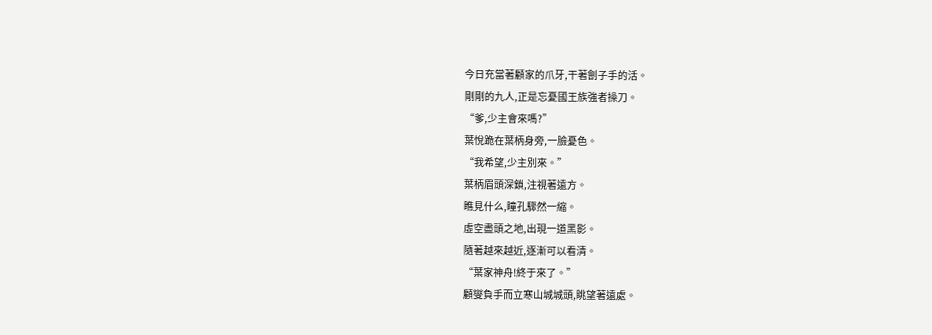今日充當著顧家的爪牙,干著劊子手的活。
剛剛的九人,正是忘憂國王族強者操刀。
“爹,少主會來嗎?”
葉悅跪在葉柄身旁,一臉憂色。
“我希望,少主別來。”
葉柄眉頭深鎖,注視著遠方。
瞧見什么,瞳孔驟然一縮。
虛空盡頭之地,出現一道黑影。
隨著越來越近,逐漸可以看清。
“葉家神舟!終于來了。”
顧燮負手而立寒山城城頭,眺望著遠處。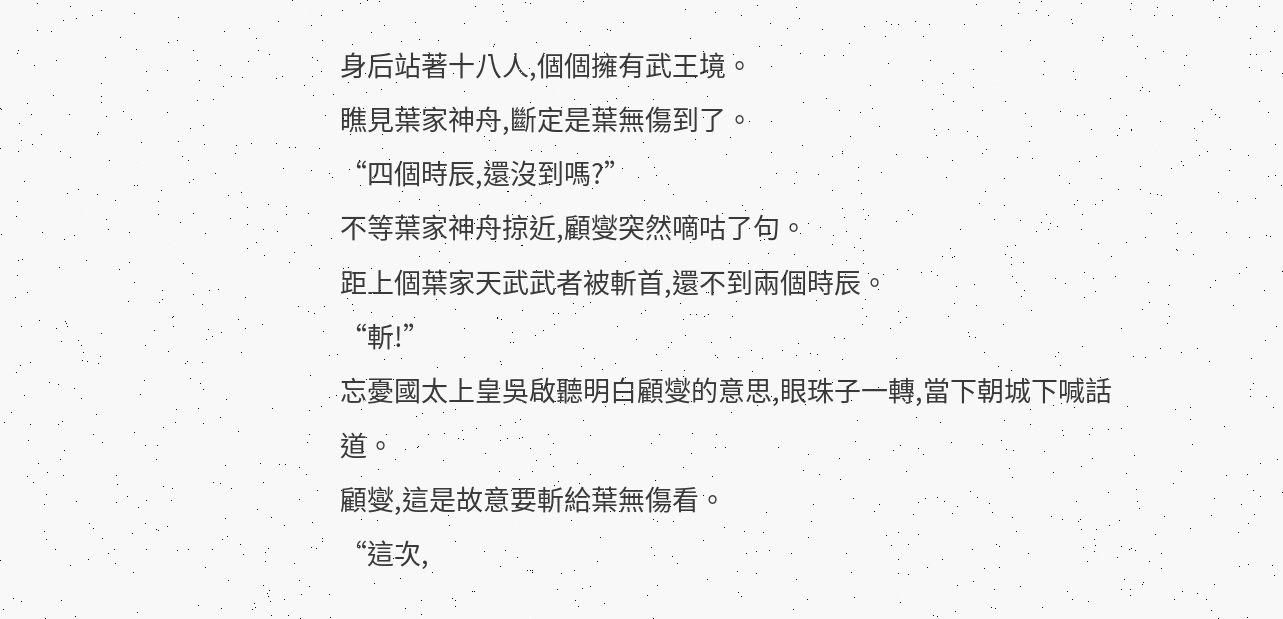身后站著十八人,個個擁有武王境。
瞧見葉家神舟,斷定是葉無傷到了。
“四個時辰,還沒到嗎?”
不等葉家神舟掠近,顧燮突然嘀咕了句。
距上個葉家天武武者被斬首,還不到兩個時辰。
“斬!”
忘憂國太上皇吳啟聽明白顧燮的意思,眼珠子一轉,當下朝城下喊話道。
顧燮,這是故意要斬給葉無傷看。
“這次,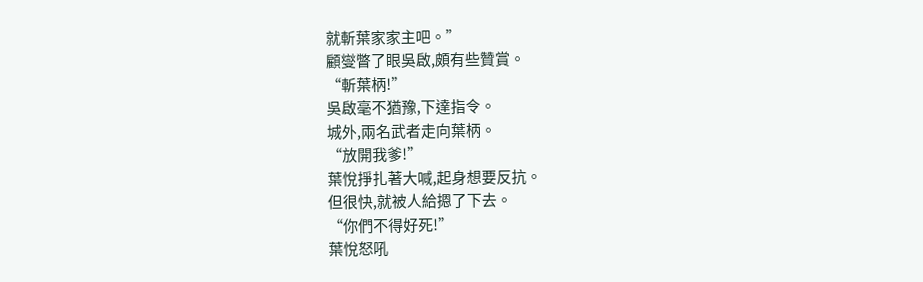就斬葉家家主吧。”
顧燮瞥了眼吳啟,頗有些贊賞。
“斬葉柄!”
吳啟毫不猶豫,下達指令。
城外,兩名武者走向葉柄。
“放開我爹!”
葉悅掙扎著大喊,起身想要反抗。
但很快,就被人給摁了下去。
“你們不得好死!”
葉悅怒吼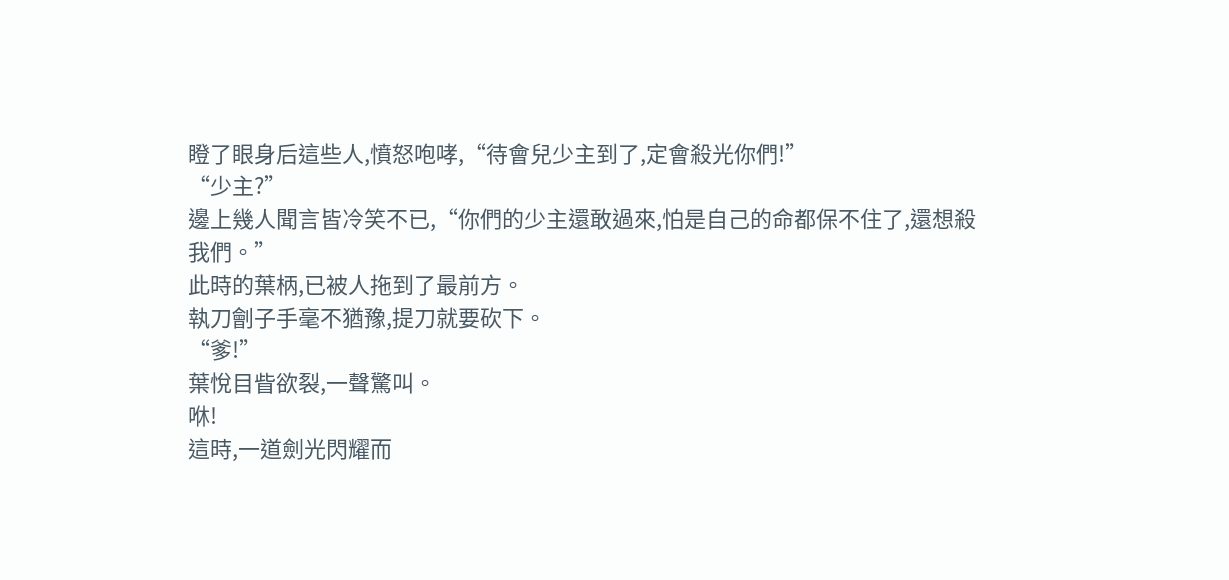瞪了眼身后這些人,憤怒咆哮,“待會兒少主到了,定會殺光你們!”
“少主?”
邊上幾人聞言皆冷笑不已,“你們的少主還敢過來,怕是自己的命都保不住了,還想殺我們。”
此時的葉柄,已被人拖到了最前方。
執刀劊子手毫不猶豫,提刀就要砍下。
“爹!”
葉悅目眥欲裂,一聲驚叫。
咻!
這時,一道劍光閃耀而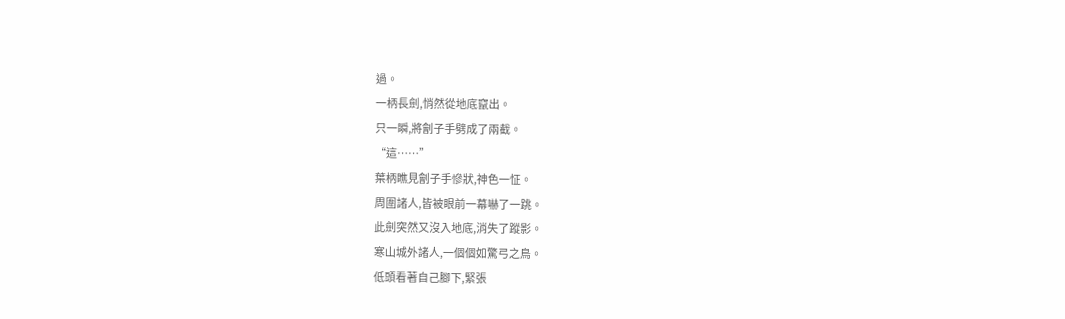過。
一柄長劍,悄然從地底竄出。
只一瞬,將劊子手劈成了兩截。
“這……”
葉柄瞧見劊子手慘狀,神色一怔。
周圍諸人,皆被眼前一幕嚇了一跳。
此劍突然又沒入地底,消失了蹤影。
寒山城外諸人,一個個如驚弓之鳥。
低頭看著自己腳下,緊張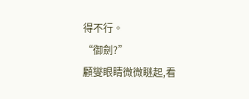得不行。
“御劍?”
顧燮眼睛微微瞇起,看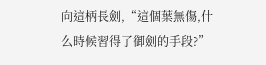向這柄長劍,“這個葉無傷,什么時候習得了御劍的手段?”